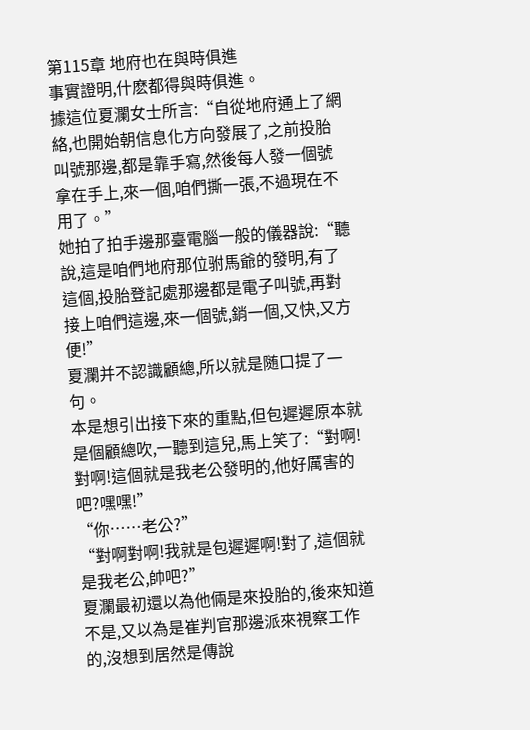第115章 地府也在與時俱進
事實證明,什麽都得與時俱進。
據這位夏瀾女士所言:“自從地府通上了網絡,也開始朝信息化方向發展了,之前投胎叫號那邊,都是靠手寫,然後每人發一個號拿在手上,來一個,咱們撕一張,不過現在不用了。”
她拍了拍手邊那臺電腦一般的儀器說:“聽說,這是咱們地府那位驸馬爺的發明,有了這個,投胎登記處那邊都是電子叫號,再對接上咱們這邊,來一個號,銷一個,又快,又方便!”
夏瀾并不認識顧總,所以就是随口提了一句。
本是想引出接下來的重點,但包遲遲原本就是個顧總吹,一聽到這兒,馬上笑了:“對啊!對啊!這個就是我老公發明的,他好厲害的吧?嘿嘿!”
“你……老公?”
“對啊對啊!我就是包遲遲啊!對了,這個就是我老公,帥吧?”
夏瀾最初還以為他倆是來投胎的,後來知道不是,又以為是崔判官那邊派來視察工作的,沒想到居然是傳說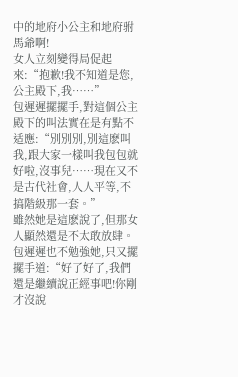中的地府小公主和地府驸馬爺啊!
女人立刻變得局促起來:“抱歉!我不知道是您,公主殿下,我……”
包遲遲擺擺手,對這個公主殿下的叫法實在是有點不适應:“別別別,別這麽叫我,跟大家一樣叫我包包就好啦,沒事兒……現在又不是古代社會,人人平等,不搞階級那一套。”
雖然她是這麽說了,但那女人顯然還是不太敢放肆。
包遲遲也不勉強她,只又擺擺手道:“好了好了,我們還是繼續說正經事吧!你剛才沒說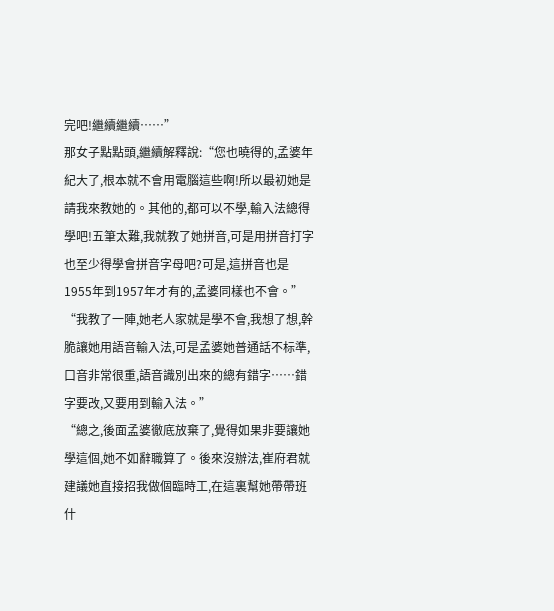完吧!繼續繼續……”
那女子點點頭,繼續解釋說:“您也曉得的,孟婆年紀大了,根本就不會用電腦這些啊!所以最初她是請我來教她的。其他的,都可以不學,輸入法總得學吧!五筆太難,我就教了她拼音,可是用拼音打字也至少得學會拼音字母吧?可是,這拼音也是1955年到1957年才有的,孟婆同樣也不會。”
“我教了一陣,她老人家就是學不會,我想了想,幹脆讓她用語音輸入法,可是孟婆她普通話不标準,口音非常很重,語音識別出來的總有錯字……錯字要改,又要用到輸入法。”
“總之,後面孟婆徹底放棄了,覺得如果非要讓她學這個,她不如辭職算了。後來沒辦法,崔府君就建議她直接招我做個臨時工,在這裏幫她帶帶班什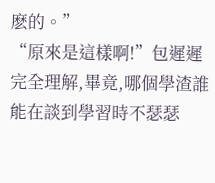麽的。”
“原來是這樣啊!”包遲遲完全理解,畢竟,哪個學渣誰能在談到學習時不瑟瑟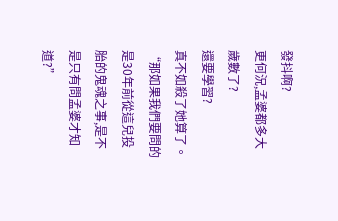發抖啊?
更何況,孟婆都多大歲數了?
還要學習?
真不如殺了她算了。
“那如果我們要問的是30年前從這兒投胎的鬼魂之事,是不是只有問孟婆才知道?”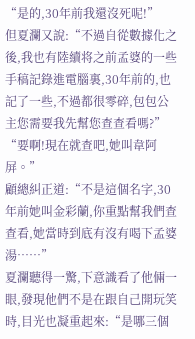“是的,30年前我還沒死呢!”
但夏瀾又說:“不過自從數據化之後,我也有陸續将之前孟婆的一些手稿記錄進電腦裏,30年前的,也記了一些,不過都很零碎,包包公主您需要我先幫您查查看嗎?”
“要啊!現在就查吧,她叫韋阿屏。”
顧總糾正道:“不是這個名字,30年前她叫金彩蘭,你重點幫我們查查看,她當時到底有沒有喝下孟婆湯……”
夏瀾聽得一驚,下意識看了他倆一眼,發現他們不是在跟自己開玩笑時,目光也凝重起來:“是哪三個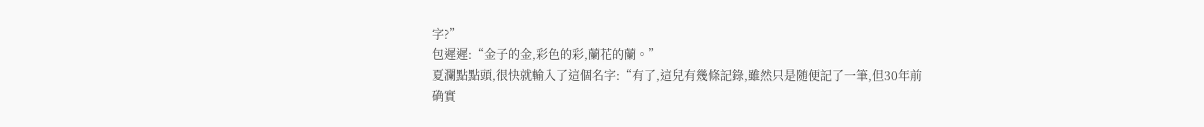字?”
包遲遲:“金子的金,彩色的彩,蘭花的蘭。”
夏瀾點點頭,很快就輸入了這個名字:“有了,這兒有幾條記錄,雖然只是随便記了一筆,但30年前确實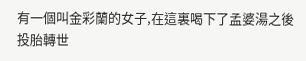有一個叫金彩蘭的女子,在這裏喝下了孟婆湯之後投胎轉世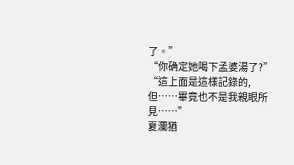了。”
“你确定她喝下孟婆湯了?”
“這上面是這樣記錄的,但……畢竟也不是我親眼所見……”
夏瀾猶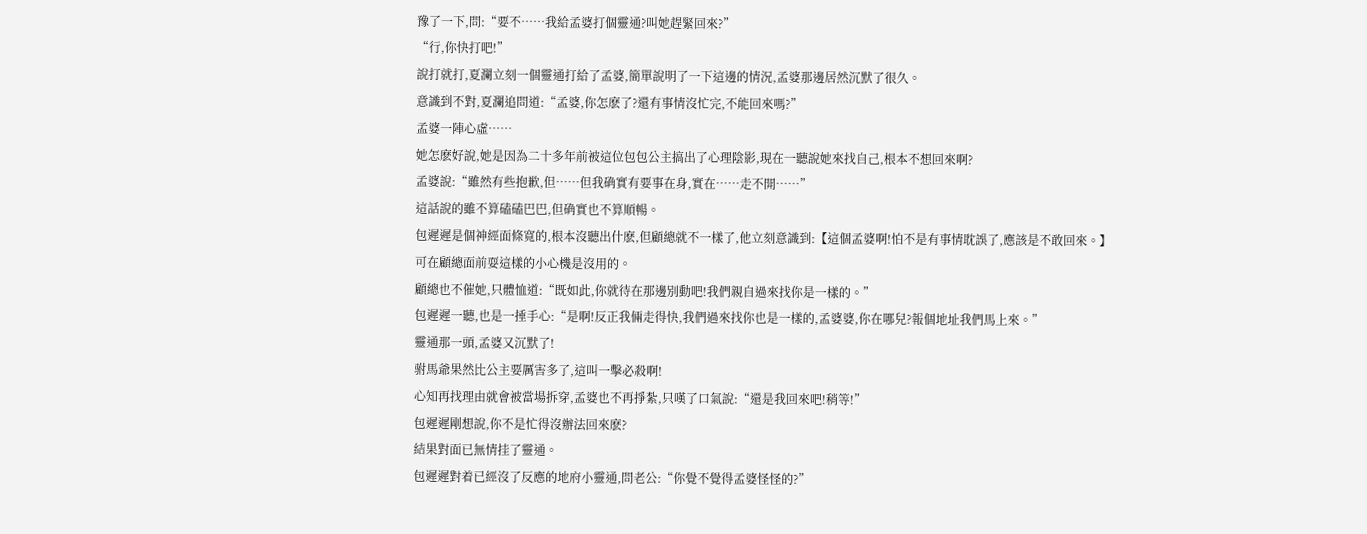豫了一下,問:“要不……我給孟婆打個靈通?叫她趕緊回來?”
“行,你快打吧!”
說打就打,夏瀾立刻一個靈通打給了孟婆,簡單說明了一下這邊的情況,孟婆那邊居然沉默了很久。
意識到不對,夏瀾追問道:“孟婆,你怎麽了?還有事情沒忙完,不能回來嗎?”
孟婆一陣心虛……
她怎麽好說,她是因為二十多年前被這位包包公主搞出了心理陰影,現在一聽說她來找自己,根本不想回來啊?
孟婆說:“雖然有些抱歉,但……但我确實有要事在身,實在……走不開……”
這話說的雖不算磕磕巴巴,但确實也不算順暢。
包遲遲是個神經面條寬的,根本沒聽出什麽,但顧總就不一樣了,他立刻意識到:【這個孟婆啊!怕不是有事情耽誤了,應該是不敢回來。】
可在顧總面前耍這樣的小心機是沒用的。
顧總也不催她,只體恤道:“既如此,你就待在那邊別動吧!我們親自過來找你是一樣的。”
包遲遲一聽,也是一捶手心:“是啊!反正我倆走得快,我們過來找你也是一樣的,孟婆婆,你在哪兒?報個地址我們馬上來。”
靈通那一頭,孟婆又沉默了!
驸馬爺果然比公主要厲害多了,這叫一擊必殺啊!
心知再找理由就會被當場拆穿,孟婆也不再掙紮,只嘆了口氣說:“還是我回來吧!稍等!”
包遲遲剛想說,你不是忙得沒辦法回來麽?
結果對面已無情挂了靈通。
包遲遲對着已經沒了反應的地府小靈通,問老公:“你覺不覺得孟婆怪怪的?”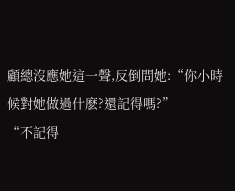顧總沒應她這一聲,反倒問她:“你小時候對她做過什麽?還記得嗎?”
“不記得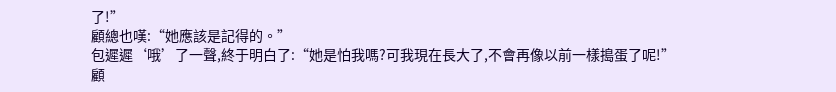了!”
顧總也嘆:“她應該是記得的。”
包遲遲‘哦’了一聲,終于明白了:“她是怕我嗎?可我現在長大了,不會再像以前一樣搗蛋了呢!”
顧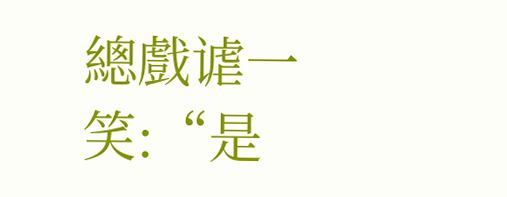總戲谑一笑:“是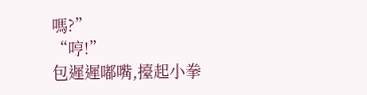嗎?”
“哼!”
包遲遲嘟嘴,擡起小拳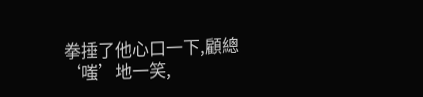拳捶了他心口一下,顧總‘嗤’地一笑,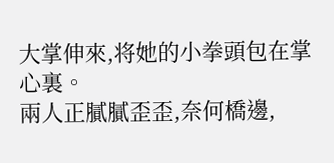大掌伸來,将她的小拳頭包在掌心裏。
兩人正膩膩歪歪,奈何橋邊,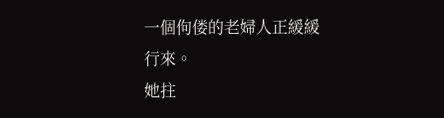一個佝偻的老婦人正緩緩行來。
她拄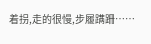着拐,走的很慢,步履蹒跚……